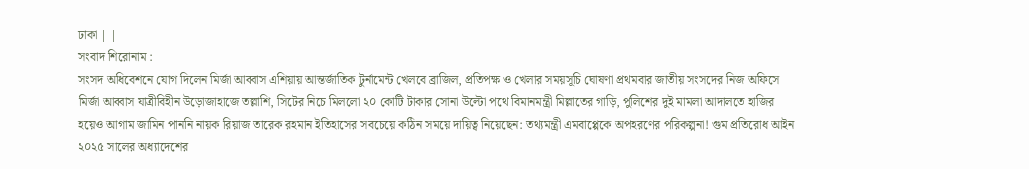ঢাকা | |
সংবাদ শিরোনাম :
সংসদ অধিবেশনে যোগ দিলেন মির্জা আব্বাস এশিয়ায় আন্তর্জাতিক টুর্নামেন্ট খেলবে ব্রাজিল, প্রতিপক্ষ ও খেলার সময়সূচি ঘোষণা প্রথমবার জাতীয় সংসদের নিজ অফিসে মির্জা আব্বাস যাত্রীবিহীন উড়োজাহাজে তল্লাশি, সিটের নিচে মিললো ২০ কোটি টাকার সোনা উল্টো পথে বিমানমন্ত্রী মিল্লাতের গাড়ি, পুলিশের দুই মামলা আদালতে হাজির হয়েও আগাম জামিন পাননি নায়ক রিয়াজ তারেক রহমান ইতিহাসের সবচেয়ে কঠিন সময়ে দায়িত্ব নিয়েছেন: তথ্যমন্ত্রী এমবাপ্পেকে অপহরণের পরিকল্পনা! গুম প্রতিরোধ আইন ২০২৫ সালের অধ্যাদেশের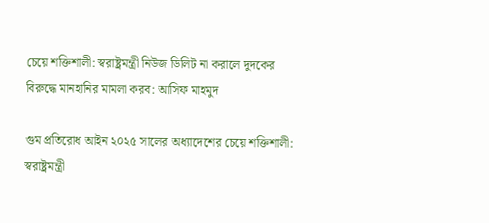চেয়ে শক্তিশালী: স্বরাষ্ট্রমন্ত্রী নিউজ ডিলিট না করালে দুদকের বিরুদ্ধে মানহানির মামলা করব: আসিফ মাহমুদ

গুম প্রতিরোধ আইন ২০২৫ সালের অধ্যাদেশের চেয়ে শক্তিশালী: স্বরাষ্ট্রমন্ত্রী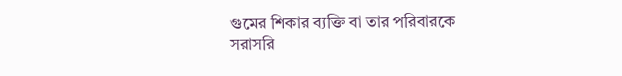গুমের শিকার ব্যক্তি বা তার পরিবারকে সরাসরি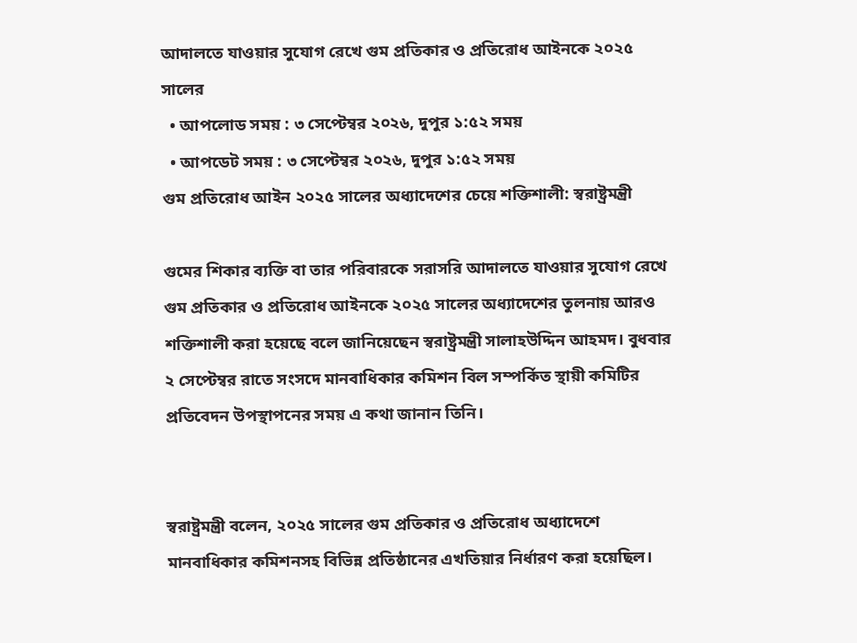আদালতে যাওয়ার সুযোগ রেখে গুম প্রতিকার ও প্রতিরোধ আইনকে ২০২৫ সালের
  • আপলোড সময় : ৩ সেপ্টেম্বর ২০২৬, দুপুর ১:৫২ সময়
  • আপডেট সময় : ৩ সেপ্টেম্বর ২০২৬, দুপুর ১:৫২ সময়
গুম প্রতিরোধ আইন ২০২৫ সালের অধ্যাদেশের চেয়ে শক্তিশালী: স্বরাষ্ট্রমন্ত্রী

গুমের শিকার ব্যক্তি বা তার পরিবারকে সরাসরি আদালতে যাওয়ার সুযোগ রেখে গুম প্রতিকার ও প্রতিরোধ আইনকে ২০২৫ সালের অধ্যাদেশের তুলনায় আরও শক্তিশালী করা হয়েছে বলে জানিয়েছেন স্বরাষ্ট্রমন্ত্রী সালাহউদ্দিন আহমদ। বুধবার ২ সেপ্টেম্বর রাতে সংসদে মানবাধিকার কমিশন বিল সম্পর্কিত স্থায়ী কমিটির প্রতিবেদন উপস্থাপনের সময় এ কথা জানান তিনি।


স্বরাষ্ট্রমন্ত্রী বলেন, ২০২৫ সালের গুম প্রতিকার ও প্রতিরোধ অধ্যাদেশে মানবাধিকার কমিশনসহ বিভিন্ন প্রতিষ্ঠানের এখতিয়ার নির্ধারণ করা হয়েছিল।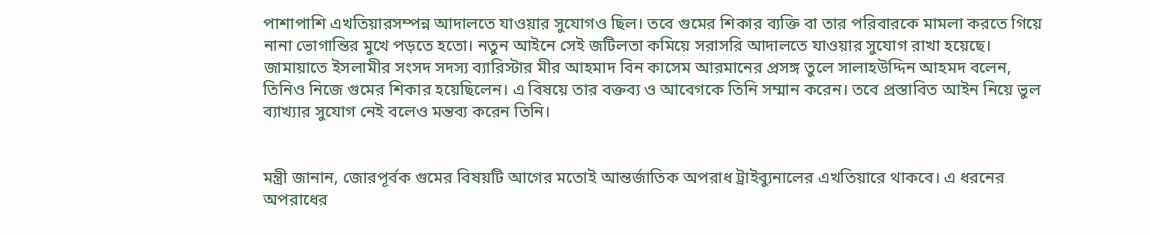পাশাপাশি এখতিয়ারসম্পন্ন আদালতে যাওয়ার সুযোগও ছিল। তবে গুমের শিকার ব্যক্তি বা তার পরিবারকে মামলা করতে গিয়ে নানা ভোগান্তির মুখে পড়তে হতো। নতুন আইনে সেই জটিলতা কমিয়ে সরাসরি আদালতে যাওয়ার সুযোগ রাখা হয়েছে। জামায়াতে ইসলামীর সংসদ সদস্য ব্যারিস্টার মীর আহমাদ বিন কাসেম আরমানের প্রসঙ্গ তুলে সালাহউদ্দিন আহমদ বলেন, তিনিও নিজে গুমের শিকার হয়েছিলেন। এ বিষয়ে তার বক্তব্য ও আবেগকে তিনি সম্মান করেন। তবে প্রস্তাবিত আইন নিয়ে ভুল ব্যাখ্যার সুযোগ নেই বলেও মন্তব্য করেন তিনি।


মন্ত্রী জানান, জোরপূর্বক গুমের বিষয়টি আগের মতোই আন্তর্জাতিক অপরাধ ট্রাইব্যুনালের এখতিয়ারে থাকবে। এ ধরনের অপরাধের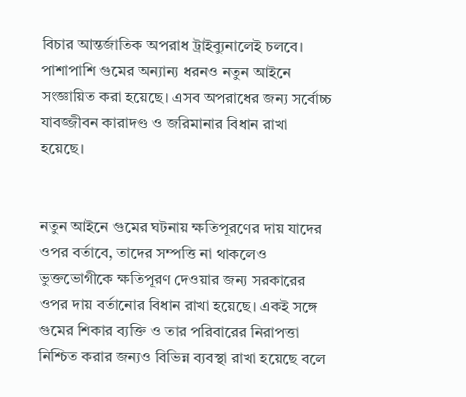বিচার আন্তর্জাতিক অপরাধ ট্রাইব্যুনালেই চলবে। পাশাপাশি গুমের অন্যান্য ধরনও নতুন আইনে সংজ্ঞায়িত করা হয়েছে। এসব অপরাধের জন্য সর্বোচ্চ যাবজ্জীবন কারাদণ্ড ও জরিমানার বিধান রাখা হয়েছে।


নতুন আইনে গুমের ঘটনায় ক্ষতিপূরণের দায় যাদের ওপর বর্তাবে, তাদের সম্পত্তি না থাকলেও ভুক্তভোগীকে ক্ষতিপূরণ দেওয়ার জন্য সরকারের ওপর দায় বর্তানোর বিধান রাখা হয়েছে। একই সঙ্গে গুমের শিকার ব্যক্তি ও তার পরিবারের নিরাপত্তা নিশ্চিত করার জন্যও বিভিন্ন ব্যবস্থা রাখা হয়েছে বলে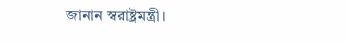জানান স্বরাষ্ট্রমন্ত্রী।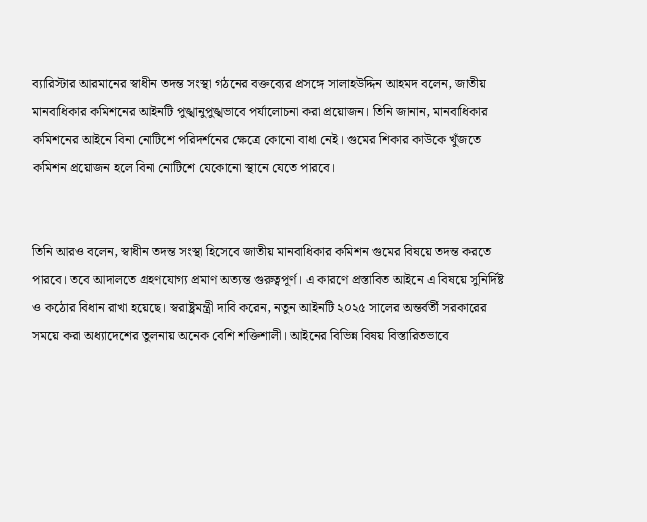ব্যারিস্টার আরমানের স্বাধীন তদন্ত সংস্থা গঠনের বক্তব্যের প্রসঙ্গে সালাহউদ্দিন আহমদ বলেন, জাতীয় মানবাধিকার কমিশনের আইনটি পুঙ্খানুপুঙ্খভাবে পর্যালোচনা করা প্রয়োজন। তিনি জানান, মানবাধিকার কমিশনের আইনে বিনা নোটিশে পরিদর্শনের ক্ষেত্রে কোনো বাধা নেই। গুমের শিকার কাউকে খুঁজতে কমিশন প্রয়োজন হলে বিনা নোটিশে যেকোনো স্থানে যেতে পারবে।


তিনি আরও বলেন, স্বাধীন তদন্ত সংস্থা হিসেবে জাতীয় মানবাধিকার কমিশন গুমের বিষয়ে তদন্ত করতে পারবে। তবে আদালতে গ্রহণযোগ্য প্রমাণ অত্যন্ত গুরুত্বপূর্ণ। এ কারণে প্রস্তাবিত আইনে এ বিষয়ে সুনির্দিষ্ট ও কঠোর বিধান রাখা হয়েছে। স্বরাষ্ট্রমন্ত্রী দাবি করেন, নতুন আইনটি ২০২৫ সালের অন্তর্বর্তী সরকারের সময়ে করা অধ্যাদেশের তুলনায় অনেক বেশি শক্তিশালী। আইনের বিভিন্ন বিষয় বিস্তারিতভাবে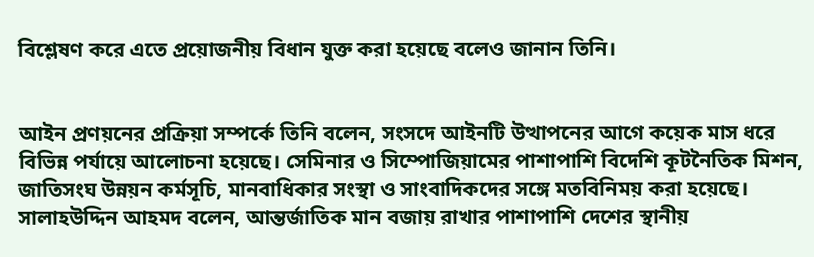বিশ্লেষণ করে এতে প্রয়োজনীয় বিধান যুক্ত করা হয়েছে বলেও জানান তিনি।


আইন প্রণয়নের প্রক্রিয়া সম্পর্কে তিনি বলেন, সংসদে আইনটি উত্থাপনের আগে কয়েক মাস ধরে বিভিন্ন পর্যায়ে আলোচনা হয়েছে। সেমিনার ও সিম্পোজিয়ামের পাশাপাশি বিদেশি কূটনৈতিক মিশন, জাতিসংঘ উন্নয়ন কর্মসূচি, মানবাধিকার সংস্থা ও সাংবাদিকদের সঙ্গে মতবিনিময় করা হয়েছে। সালাহউদ্দিন আহমদ বলেন, আন্তর্জাতিক মান বজায় রাখার পাশাপাশি দেশের স্থানীয়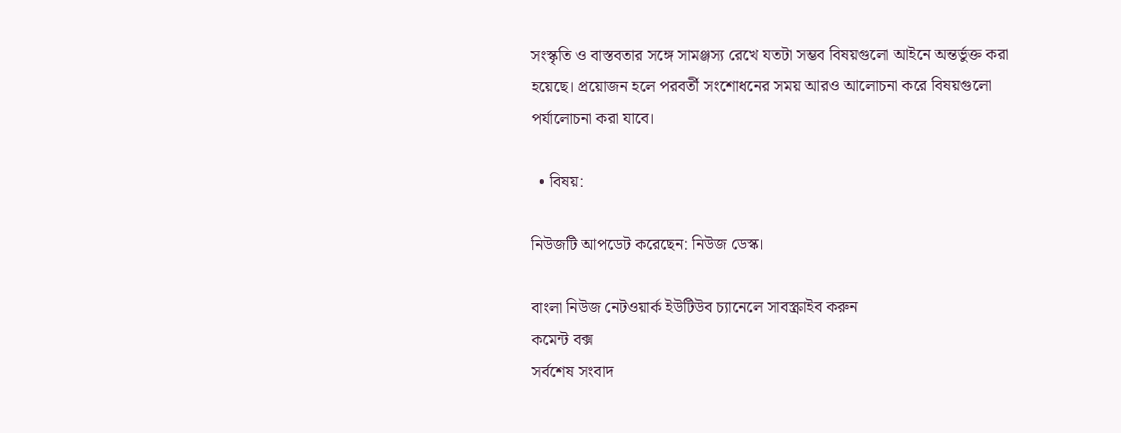সংস্কৃতি ও বাস্তবতার সঙ্গে সামঞ্জস্য রেখে যতটা সম্ভব বিষয়গুলো আইনে অন্তর্ভুক্ত করা হয়েছে। প্রয়োজন হলে পরবর্তী সংশোধনের সময় আরও আলোচনা করে বিষয়গুলো পর্যালোচনা করা যাবে।

  • বিষয়:

নিউজটি আপডেট করেছেন: নিউজ ডেস্ক।

বাংলা নিউজ নেটওয়ার্ক ইউটিউব চ্যানেলে সাবস্ক্রাইব করুন
কমেন্ট বক্স
সর্বশেষ সংবাদ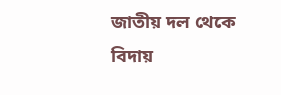জাতীয় দল থেকে বিদায়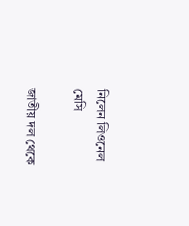নিলেন লিওনেল মেসি

জাতীয় দল থেকে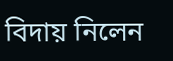বিদায় নিলেন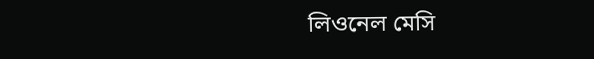লিওনেল মেসি